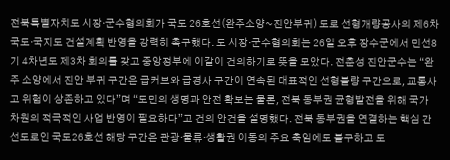전북특별자치도 시장‧군수협의회가 국도 26호선(완주소양~진안부귀) 도로 선형개량공사의 제6차 국도‧국지도 건설계획 반영을 강력히 촉구했다. 도 시장‧군수협의회는 26일 오후 장수군에서 민선8기 4차년도 제3차 회의를 갖고 중앙정부에 이같이 건의하기로 뜻을 모았다. 전춘성 진안군수는 “완주 소양에서 진안 부귀 구간은 급커브와 급경사 구간이 연속된 대표적인 선형불량 구간으로, 교통사고 위험이 상존하고 있다”며 “도민의 생명과 안전 확보는 물론, 전북 동부권 균형발전을 위해 국가 차원의 적극적인 사업 반영이 필요하다”고 건의 안건을 설명했다. 전북 동부권을 연결하는 핵심 간선도로인 국도26호선 해당 구간은 관광·물류·생활권 이동의 주요 축임에도 불구하고 도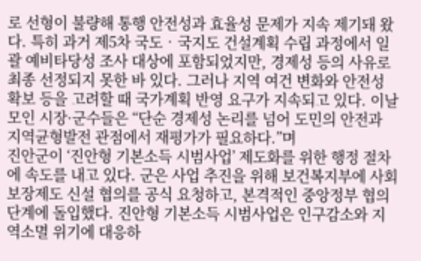로 선형이 불량해 통행 안전성과 효율성 문제가 지속 제기돼 왔다. 특히 과거 제5차 국도‧국지도 건설계획 수립 과정에서 일괄 예비타당성 조사 대상에 포함되었지만, 경제성 등의 사유로 최종 선정되지 못한 바 있다. 그러나 지역 여건 변화와 안전성 확보 등을 고려할 때 국가계획 반영 요구가 지속되고 있다. 이날 모인 시장·군수들은 “단순 경제성 논리를 넘어 도민의 안전과 지역균형발전 관점에서 재평가가 필요하다.”며
진안군이 ‘진안형 기본소득 시범사업’ 제도화를 위한 행정 절차에 속도를 내고 있다. 군은 사업 추진을 위해 보건복지부에 사회보장제도 신설 협의를 공식 요청하고, 본격적인 중앙정부 협의 단계에 돌입했다. 진안형 기본소득 시범사업은 인구감소와 지역소멸 위기에 대응하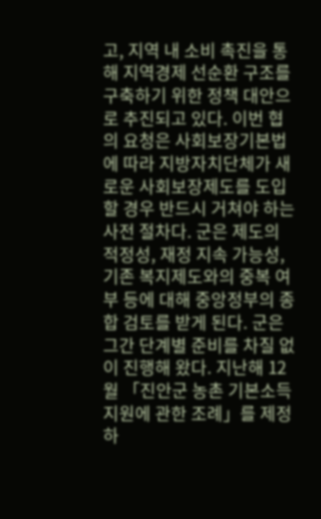고, 지역 내 소비 촉진을 통해 지역경제 선순환 구조를 구축하기 위한 정책 대안으로 추진되고 있다. 이번 협의 요청은 사회보장기본법에 따라 지방자치단체가 새로운 사회보장제도를 도입할 경우 반드시 거쳐야 하는 사전 절차다. 군은 제도의 적정성, 재정 지속 가능성, 기존 복지제도와의 중복 여부 등에 대해 중앙정부의 종합 검토를 받게 된다. 군은 그간 단계별 준비를 차질 없이 진행해 왔다. 지난해 12월 「진안군 농촌 기본소득 지원에 관한 조례」를 제정하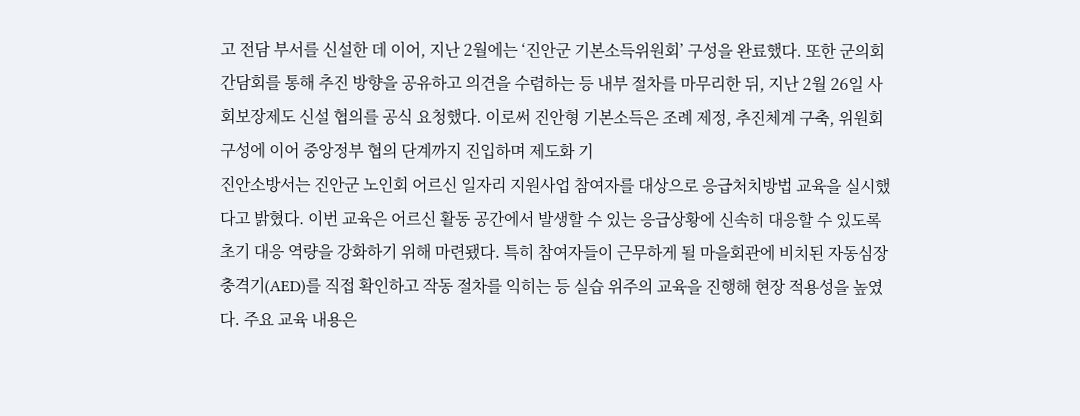고 전담 부서를 신설한 데 이어, 지난 2월에는 ‘진안군 기본소득위원회’ 구성을 완료했다. 또한 군의회 간담회를 통해 추진 방향을 공유하고 의견을 수렴하는 등 내부 절차를 마무리한 뒤, 지난 2월 26일 사회보장제도 신설 협의를 공식 요청했다. 이로써 진안형 기본소득은 조례 제정, 추진체계 구축, 위원회 구성에 이어 중앙정부 협의 단계까지 진입하며 제도화 기
진안소방서는 진안군 노인회 어르신 일자리 지원사업 참여자를 대상으로 응급처치방법 교육을 실시했다고 밝혔다. 이번 교육은 어르신 활동 공간에서 발생할 수 있는 응급상황에 신속히 대응할 수 있도록 초기 대응 역량을 강화하기 위해 마련됐다. 특히 참여자들이 근무하게 될 마을회관에 비치된 자동심장충격기(AED)를 직접 확인하고 작동 절차를 익히는 등 실습 위주의 교육을 진행해 현장 적용성을 높였다. 주요 교육 내용은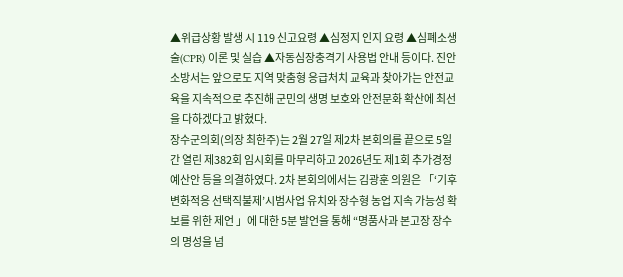▲위급상황 발생 시 119 신고요령 ▲심정지 인지 요령 ▲심폐소생술(CPR) 이론 및 실습 ▲자동심장충격기 사용법 안내 등이다. 진안소방서는 앞으로도 지역 맞춤형 응급처치 교육과 찾아가는 안전교육을 지속적으로 추진해 군민의 생명 보호와 안전문화 확산에 최선을 다하겠다고 밝혔다.
장수군의회(의장 최한주)는 2월 27일 제2차 본회의를 끝으로 5일간 열린 제382회 임시회를 마무리하고 2026년도 제1회 추가경정 예산안 등을 의결하였다. 2차 본회의에서는 김광훈 의원은 「‘기후변화적응 선택직불제’시범사업 유치와 장수형 농업 지속 가능성 확보를 위한 제언 」에 대한 5분 발언을 통해 “명품사과 본고장 장수의 명성을 넘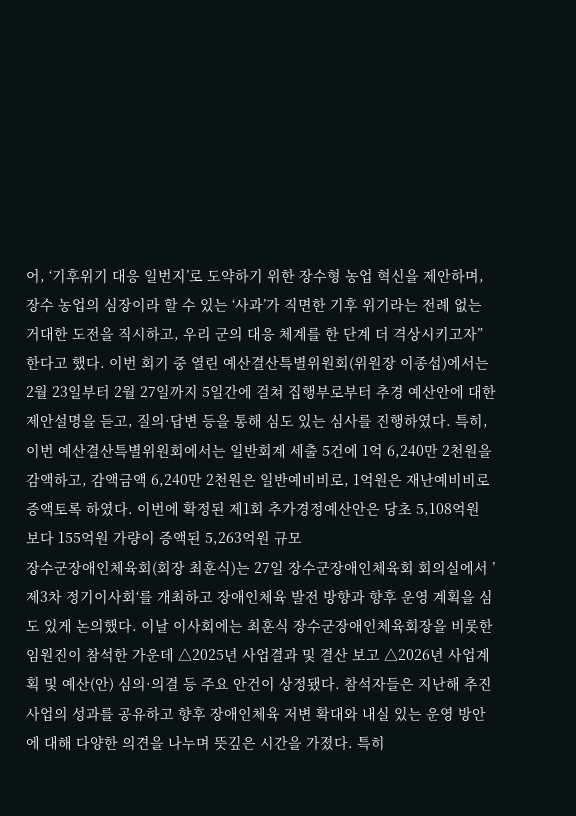어, ‘기후위기 대응 일번지’로 도약하기 위한 장수형 농업 혁신을 제안하며, 장수 농업의 심장이라 할 수 있는 ‘사과’가 직면한 기후 위기라는 전례 없는 거대한 도전을 직시하고, 우리 군의 대응 체계를 한 단계 더 격상시키고자”한다고 했다. 이번 회기 중 열린 예산결산특별위원회(위원장 이종섭)에서는 2월 23일부터 2월 27일까지 5일간에 걸쳐 집행부로부터 추경 예산안에 대한 제안설명을 듣고, 질의·답변 등을 통해 심도 있는 심사를 진행하였다. 특히, 이번 예산결산특별위원회에서는 일반회계 세출 5건에 1억 6,240만 2천원을 감액하고, 감액금액 6,240만 2천원은 일반예비비로, 1억원은 재난예비비로 증액토록 하였다. 이번에 확정된 제1회 추가경정예산안은 당초 5,108억원 보다 155억원 가량이 증액된 5,263억원 규모
장수군장애인체육회(회장 최훈식)는 27일 장수군장애인체육회 회의실에서 ’제3차 정기이사회‘를 개최하고 장애인체육 발전 방향과 향후 운영 계획을 심도 있게 논의했다. 이날 이사회에는 최훈식 장수군장애인체육회장을 비롯한 임원진이 참석한 가운데 △2025년 사업결과 및 결산 보고 △2026년 사업계획 및 예산(안) 심의·의결 등 주요 안건이 상정됐다. 참석자들은 지난해 추진 사업의 성과를 공유하고 향후 장애인체육 저변 확대와 내실 있는 운영 방안에 대해 다양한 의견을 나누며 뜻깊은 시간을 가졌다. 특히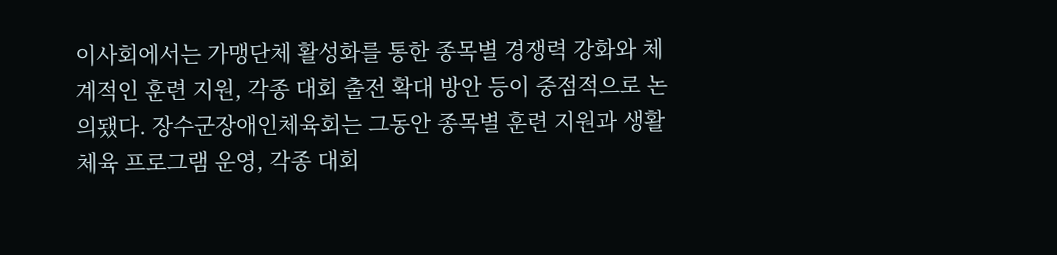이사회에서는 가맹단체 활성화를 통한 종목별 경쟁력 강화와 체계적인 훈련 지원, 각종 대회 출전 확대 방안 등이 중점적으로 논의됐다. 장수군장애인체육회는 그동안 종목별 훈련 지원과 생활체육 프로그램 운영, 각종 대회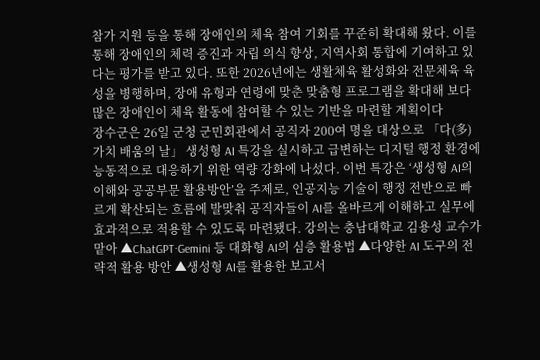참가 지원 등을 통해 장애인의 체육 참여 기회를 꾸준히 확대해 왔다. 이를 통해 장애인의 체력 증진과 자립 의식 향상, 지역사회 통합에 기여하고 있다는 평가를 받고 있다. 또한 2026년에는 생활체육 활성화와 전문체육 육성을 병행하며, 장애 유형과 연령에 맞춘 맞춤형 프로그램을 확대해 보다 많은 장애인이 체육 활동에 참여할 수 있는 기반을 마련할 계획이다
장수군은 26일 군청 군민회관에서 공직자 200여 명을 대상으로 「다(多)가치 배움의 날」 생성형 AI 특강을 실시하고 급변하는 디지털 행정 환경에 능동적으로 대응하기 위한 역량 강화에 나섰다. 이번 특강은 ‘생성형 AI의 이해와 공공부문 활용방안’을 주제로, 인공지능 기술이 행정 전반으로 빠르게 확산되는 흐름에 발맞춰 공직자들이 AI를 올바르게 이해하고 실무에 효과적으로 적용할 수 있도록 마련됐다. 강의는 충남대학교 김용성 교수가 맡아 ▲ChatGPT·Gemini 등 대화형 AI의 심층 활용법 ▲다양한 AI 도구의 전략적 활용 방안 ▲생성형 AI를 활용한 보고서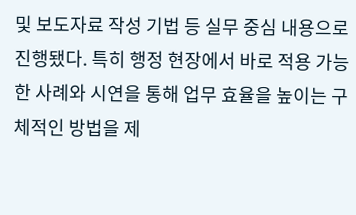및 보도자료 작성 기법 등 실무 중심 내용으로 진행됐다. 특히 행정 현장에서 바로 적용 가능한 사례와 시연을 통해 업무 효율을 높이는 구체적인 방법을 제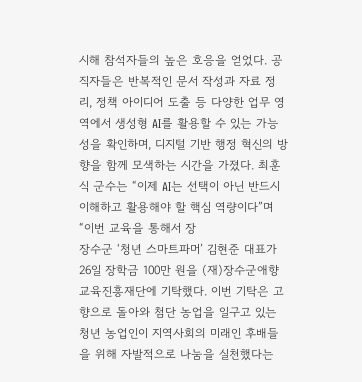시해 참석자들의 높은 호응을 얻었다. 공직자들은 반복적인 문서 작성과 자료 정리, 정책 아이디어 도출 등 다양한 업무 영역에서 생성형 AI를 활용할 수 있는 가능성을 확인하며, 디지털 기반 행정 혁신의 방향을 함께 모색하는 시간을 가졌다. 최훈식 군수는 “이제 AI는 선택이 아닌 반드시 이해하고 활용해야 할 핵심 역량이다”며 “이번 교육을 통해서 장
장수군 ‘청년 스마트파머’ 김현준 대표가 26일 장학금 100만 원을 (재)장수군애향교육진흥재단에 기탁했다. 이번 기탁은 고향으로 돌아와 첨단 농업을 일구고 있는 청년 농업인이 지역사회의 미래인 후배들을 위해 자발적으로 나눔을 실천했다는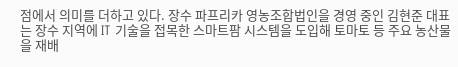점에서 의미를 더하고 있다. 장수 파프리카 영농조합법인을 경영 중인 김현준 대표는 장수 지역에 IT 기술을 접목한 스마트팜 시스템을 도입해 토마토 등 주요 농산물을 재배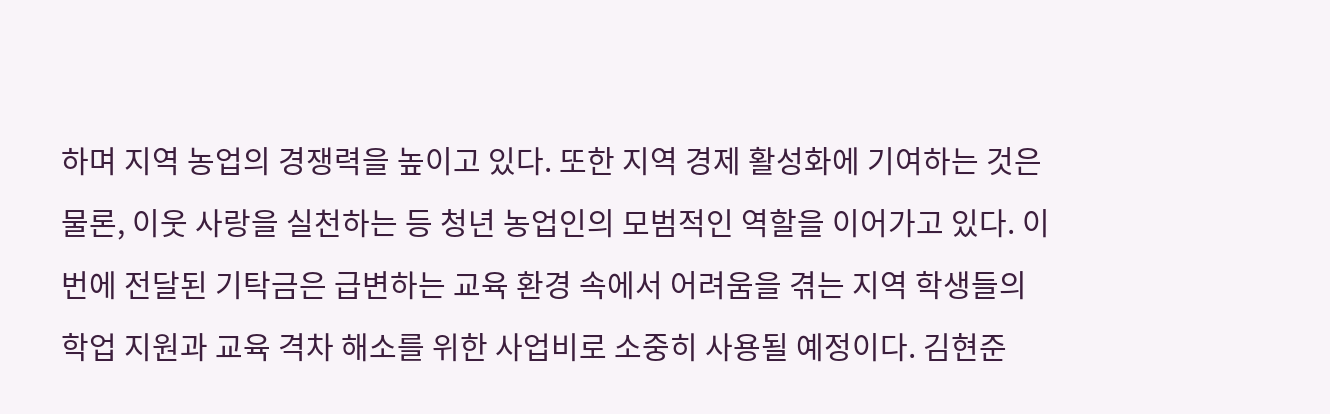하며 지역 농업의 경쟁력을 높이고 있다. 또한 지역 경제 활성화에 기여하는 것은 물론, 이웃 사랑을 실천하는 등 청년 농업인의 모범적인 역할을 이어가고 있다. 이번에 전달된 기탁금은 급변하는 교육 환경 속에서 어려움을 겪는 지역 학생들의 학업 지원과 교육 격차 해소를 위한 사업비로 소중히 사용될 예정이다. 김현준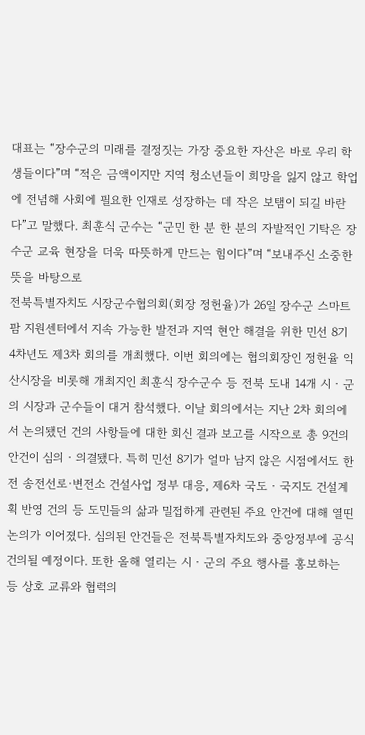대표는 “장수군의 미래를 결정짓는 가장 중요한 자산은 바로 우리 학생들이다”며 “적은 금액이지만 지역 청소년들이 희망을 잃지 않고 학업에 전념해 사회에 필요한 인재로 성장하는 데 작은 보탬이 되길 바란다”고 말했다. 최훈식 군수는 “군민 한 분 한 분의 자발적인 기탁은 장수군 교육 현장을 더욱 따뜻하게 만드는 힘이다”며 “보내주신 소중한 뜻을 바탕으로
전북특별자치도 시장군수협의회(회장 정헌율)가 26일 장수군 스마트팜 지원센터에서 지속 가능한 발전과 지역 현안 해결을 위한 민선 8기 4차년도 제3차 회의를 개최했다. 이번 회의에는 협의회장인 정헌율 익산시장을 비롯해 개최지인 최훈식 장수군수 등 전북 도내 14개 시‧군의 시장과 군수들이 대거 참석했다. 이날 회의에서는 지난 2차 회의에서 논의됐던 건의 사항들에 대한 회신 결과 보고를 시작으로 총 9건의 안건이 심의‧의결됐다. 특히 민선 8기가 얼마 남지 않은 시점에서도 한전 송전선로·변전소 건설사업 정부 대응, 제6차 국도‧국지도 건설계획 반영 건의 등 도민들의 삶과 밀접하게 관련된 주요 안건에 대해 열띤 논의가 이어졌다. 심의된 안건들은 전북특별자치도와 중앙정부에 공식 건의될 예정이다. 또한 올해 열리는 시‧군의 주요 행사를 홍보하는 등 상호 교류와 협력의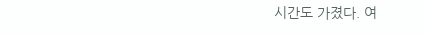시간도 가졌다. 여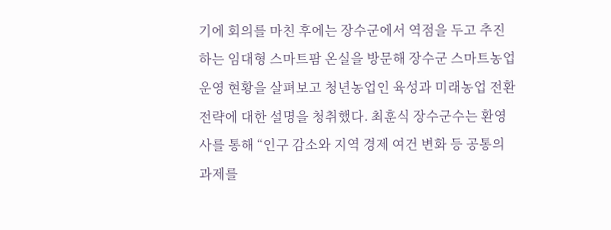기에 회의를 마친 후에는 장수군에서 역점을 두고 추진하는 임대형 스마트팜 온실을 방문해 장수군 스마트농업 운영 현황을 살펴보고 청년농업인 육성과 미래농업 전환 전략에 대한 설명을 청취했다. 최훈식 장수군수는 환영사를 통해 “인구 감소와 지역 경제 여건 변화 등 공통의 과제를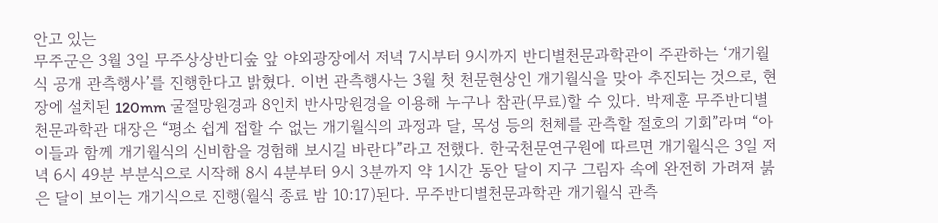안고 있는
무주군은 3월 3일 무주상상반디숲 앞 야외광장에서 저녁 7시부터 9시까지 반디별천문과학관이 주관하는 ‘개기월식 공개 관측행사’를 진행한다고 밝혔다. 이번 관측행사는 3월 첫 천문현상인 개기월식을 맞아 추진되는 것으로, 현장에 설치된 120mm 굴절망원경과 8인치 반사망원경을 이용해 누구나 참관(무료)할 수 있다. 박제훈 무주반디별천문과학관 대장은 “평소 쉽게 접할 수 없는 개기월식의 과정과 달, 목성 등의 천체를 관측할 절호의 기회”라며 “아이들과 함께 개기월식의 신비함을 경험해 보시길 바란다”라고 전했다. 한국천문연구원에 따르면 개기월식은 3일 저녁 6시 49분 부분식으로 시작해 8시 4분부터 9시 3분까지 약 1시간 동안 달이 지구 그림자 속에 완전히 가려져 붉은 달이 보이는 개기식으로 진행(월식 종료 밤 10:17)된다. 무주반디별천문과학관 개기월식 관측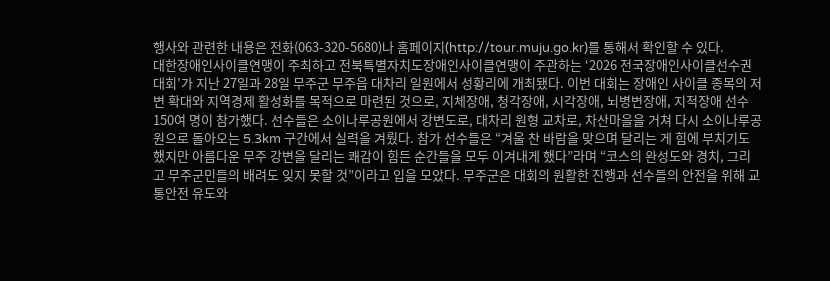행사와 관련한 내용은 전화(063-320-5680)나 홈페이지(http://tour.muju.go.kr)를 통해서 확인할 수 있다.
대한장애인사이클연맹이 주최하고 전북특별자치도장애인사이클연맹이 주관하는 ‘2026 전국장애인사이클선수권대회’가 지난 27일과 28일 무주군 무주읍 대차리 일원에서 성황리에 개최됐다. 이번 대회는 장애인 사이클 종목의 저변 확대와 지역경제 활성화를 목적으로 마련된 것으로, 지체장애, 청각장애, 시각장애, 뇌병변장애, 지적장애 선수 150여 명이 참가했다. 선수들은 소이나루공원에서 강변도로, 대차리 원형 교차로, 차산마을을 거쳐 다시 소이나루공원으로 돌아오는 5.3km 구간에서 실력을 겨뤘다. 참가 선수들은 “겨울 찬 바람을 맞으며 달리는 게 힘에 부치기도 했지만 아름다운 무주 강변을 달리는 쾌감이 힘든 순간들을 모두 이겨내게 했다”라며 “코스의 완성도와 경치, 그리고 무주군민들의 배려도 잊지 못할 것”이라고 입을 모았다. 무주군은 대회의 원활한 진행과 선수들의 안전을 위해 교통안전 유도와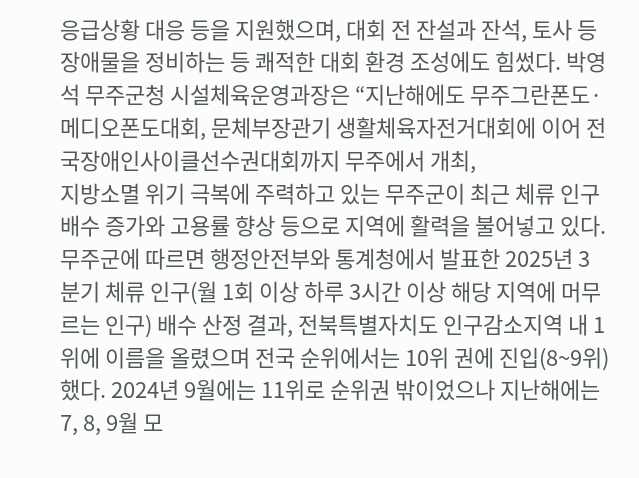응급상황 대응 등을 지원했으며, 대회 전 잔설과 잔석, 토사 등 장애물을 정비하는 등 쾌적한 대회 환경 조성에도 힘썼다. 박영석 무주군청 시설체육운영과장은 “지난해에도 무주그란폰도·메디오폰도대회, 문체부장관기 생활체육자전거대회에 이어 전국장애인사이클선수권대회까지 무주에서 개최,
지방소멸 위기 극복에 주력하고 있는 무주군이 최근 체류 인구 배수 증가와 고용률 향상 등으로 지역에 활력을 불어넣고 있다. 무주군에 따르면 행정안전부와 통계청에서 발표한 2025년 3분기 체류 인구(월 1회 이상 하루 3시간 이상 해당 지역에 머무르는 인구) 배수 산정 결과, 전북특별자치도 인구감소지역 내 1위에 이름을 올렸으며 전국 순위에서는 10위 권에 진입(8~9위)했다. 2024년 9월에는 11위로 순위권 밖이었으나 지난해에는 7, 8, 9월 모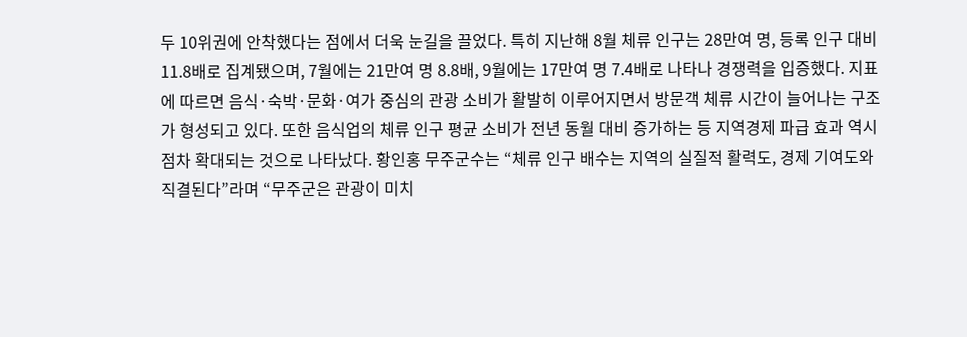두 10위권에 안착했다는 점에서 더욱 눈길을 끌었다. 특히 지난해 8월 체류 인구는 28만여 명, 등록 인구 대비 11.8배로 집계됐으며, 7월에는 21만여 명 8.8배, 9월에는 17만여 명 7.4배로 나타나 경쟁력을 입증했다. 지표에 따르면 음식·숙박·문화·여가 중심의 관광 소비가 활발히 이루어지면서 방문객 체류 시간이 늘어나는 구조가 형성되고 있다. 또한 음식업의 체류 인구 평균 소비가 전년 동월 대비 증가하는 등 지역경제 파급 효과 역시 점차 확대되는 것으로 나타났다. 황인홍 무주군수는 “체류 인구 배수는 지역의 실질적 활력도, 경제 기여도와 직결된다”라며 “무주군은 관광이 미치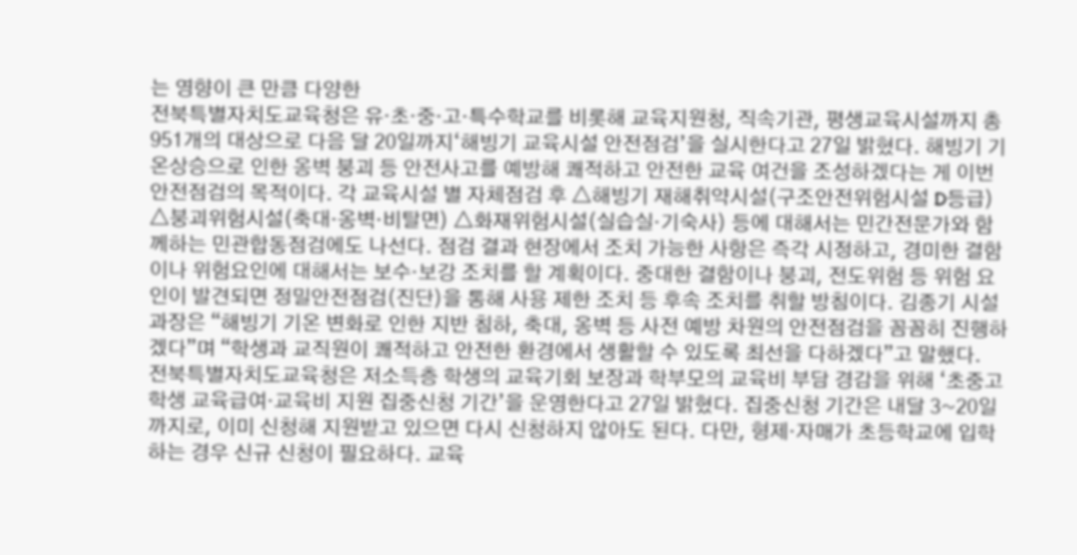는 영향이 큰 만큼 다양한
전북특별자치도교육청은 유·초·중·고·특수학교를 비롯해 교육지원청, 직속기관, 평생교육시설까지 총 951개의 대상으로 다음 달 20일까지‘해빙기 교육시설 안전점검’을 실시한다고 27일 밝혔다. 해빙기 기온상승으로 인한 옹벽 붕괴 등 안전사고를 예방해 쾌적하고 안전한 교육 여건을 조성하겠다는 게 이번 안전점검의 목적이다. 각 교육시설 별 자체점검 후 △해빙기 재해취약시설(구조안전위험시설 D등급) △붕괴위험시설(축대·옹벽·비탈면) △화재위험시설(실습실·기숙사) 등에 대해서는 민간전문가와 함께하는 민관합동점검에도 나선다. 점검 결과 현장에서 조치 가능한 사항은 즉각 시정하고, 경미한 결함이나 위험요인에 대해서는 보수·보강 조치를 할 계획이다. 중대한 결함이나 붕괴, 전도위험 등 위험 요인이 발견되면 정밀안전점검(진단)을 통해 사용 제한 조치 등 후속 조치를 취할 방침이다. 김종기 시설과장은 “해빙기 기온 변화로 인한 지반 침하, 축대, 옹벽 등 사전 예방 차원의 안전점검을 꼼꼼히 진행하겠다”며 “학생과 교직원이 쾌적하고 안전한 환경에서 생활할 수 있도록 최선을 다하겠다”고 말했다.
전북특별자치도교육청은 저소득층 학생의 교육기회 보장과 학부모의 교육비 부담 경감을 위해 ‘초중고 학생 교육급여·교육비 지원 집중신청 기간’을 운영한다고 27일 밝혔다. 집중신청 기간은 내달 3~20일까지로, 이미 신청해 지원받고 있으면 다시 신청하지 않아도 된다. 다만, 형제·자매가 초등학교에 입학하는 경우 신규 신청이 필요하다. 교육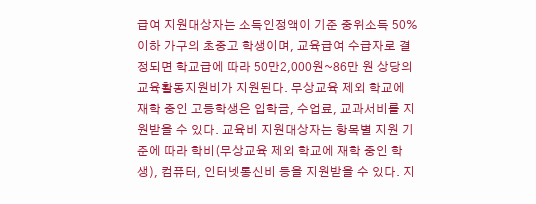급여 지원대상자는 소득인정액이 기준 중위소득 50% 이하 가구의 초중고 학생이며, 교육급여 수급자로 결정되면 학교급에 따라 50만2,000원~86만 원 상당의 교육활동지원비가 지원된다. 무상교육 제외 학교에 재학 중인 고등학생은 입학금, 수업료, 교과서비를 지원받을 수 있다. 교육비 지원대상자는 항목별 지원 기준에 따라 학비(무상교육 제외 학교에 재학 중인 학생), 컴퓨터, 인터넷통신비 등을 지원받을 수 있다. 지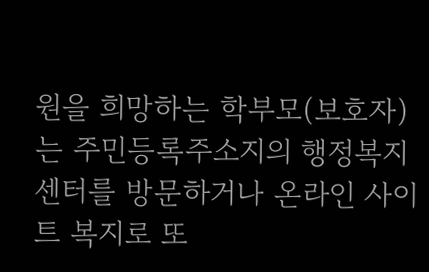원을 희망하는 학부모(보호자)는 주민등록주소지의 행정복지센터를 방문하거나 온라인 사이트 복지로 또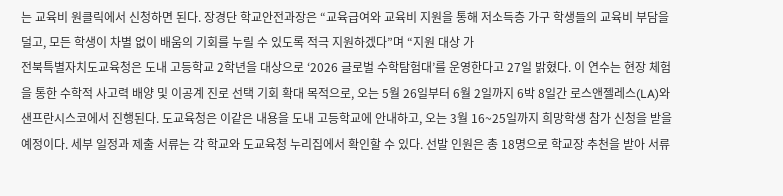는 교육비 원클릭에서 신청하면 된다. 장경단 학교안전과장은 “교육급여와 교육비 지원을 통해 저소득층 가구 학생들의 교육비 부담을 덜고, 모든 학생이 차별 없이 배움의 기회를 누릴 수 있도록 적극 지원하겠다”며 “지원 대상 가
전북특별자치도교육청은 도내 고등학교 2학년을 대상으로 ‘2026 글로벌 수학탐험대’를 운영한다고 27일 밝혔다. 이 연수는 현장 체험을 통한 수학적 사고력 배양 및 이공계 진로 선택 기회 확대 목적으로, 오는 5월 26일부터 6월 2일까지 6박 8일간 로스앤젤레스(LA)와 샌프란시스코에서 진행된다. 도교육청은 이같은 내용을 도내 고등학교에 안내하고, 오는 3월 16~25일까지 희망학생 참가 신청을 받을 예정이다. 세부 일정과 제출 서류는 각 학교와 도교육청 누리집에서 확인할 수 있다. 선발 인원은 총 18명으로 학교장 추천을 받아 서류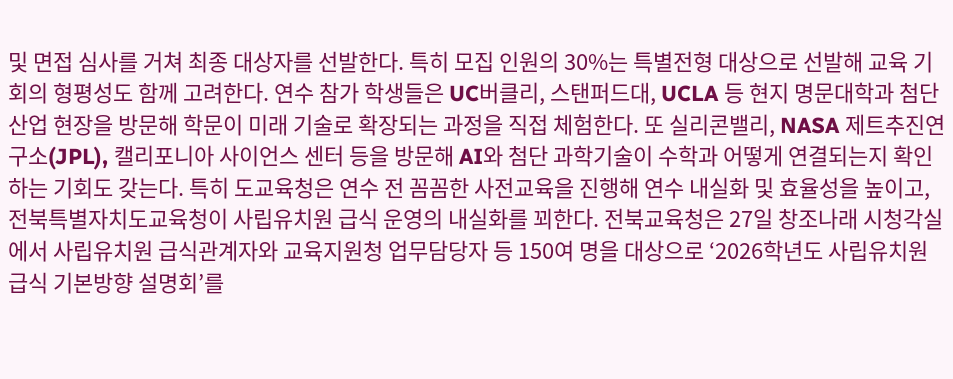및 면접 심사를 거쳐 최종 대상자를 선발한다. 특히 모집 인원의 30%는 특별전형 대상으로 선발해 교육 기회의 형평성도 함께 고려한다. 연수 참가 학생들은 UC버클리, 스탠퍼드대, UCLA 등 현지 명문대학과 첨단 산업 현장을 방문해 학문이 미래 기술로 확장되는 과정을 직접 체험한다. 또 실리콘밸리, NASA 제트추진연구소(JPL), 캘리포니아 사이언스 센터 등을 방문해 AI와 첨단 과학기술이 수학과 어떻게 연결되는지 확인하는 기회도 갖는다. 특히 도교육청은 연수 전 꼼꼼한 사전교육을 진행해 연수 내실화 및 효율성을 높이고,
전북특별자치도교육청이 사립유치원 급식 운영의 내실화를 꾀한다. 전북교육청은 27일 창조나래 시청각실에서 사립유치원 급식관계자와 교육지원청 업무담당자 등 150여 명을 대상으로 ‘2026학년도 사립유치원 급식 기본방향 설명회’를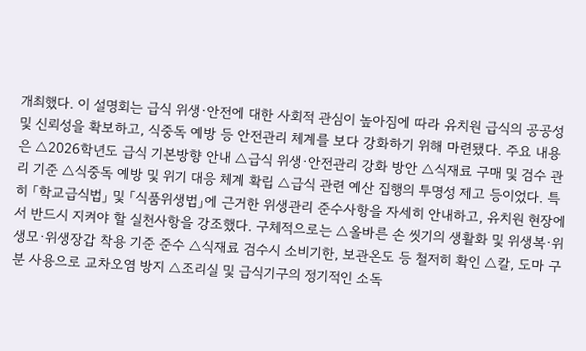개최했다. 이 설명회는 급식 위생·안전에 대한 사회적 관심이 높아짐에 따라 유치원 급식의 공공성 및 신뢰성을 확보하고, 식중독 예방 등 안전관리 체계를 보다 강화하기 위해 마련됐다. 주요 내용은 △2026학년도 급식 기본방향 안내 △급식 위생·안전관리 강화 방안 △식재료 구매 및 검수 관리 기준 △식중독 예방 및 위기 대응 체계 확립 △급식 관련 예산 집행의 투명성 제고 등이었다. 특히 「학교급식법」 및 「식품위생법」에 근거한 위생관리 준수사항을 자세히 안내하고, 유치원 현장에서 반드시 지켜야 할 실천사항을 강조했다. 구체적으로는 △올바른 손 씻기의 생활화 및 위생복·위생모·위생장갑 착용 기준 준수 △식재료 검수시 소비기한, 보관온도 등 철저히 확인 △칼, 도마 구분 사용으로 교차오염 방지 △조리실 및 급식기구의 정기적인 소독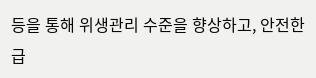등을 통해 위생관리 수준을 향상하고, 안전한 급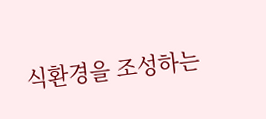식환경을 조성하는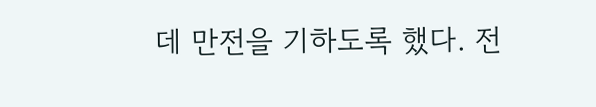데 만전을 기하도록 했다. 전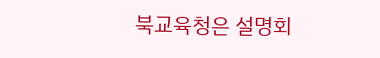북교육청은 설명회